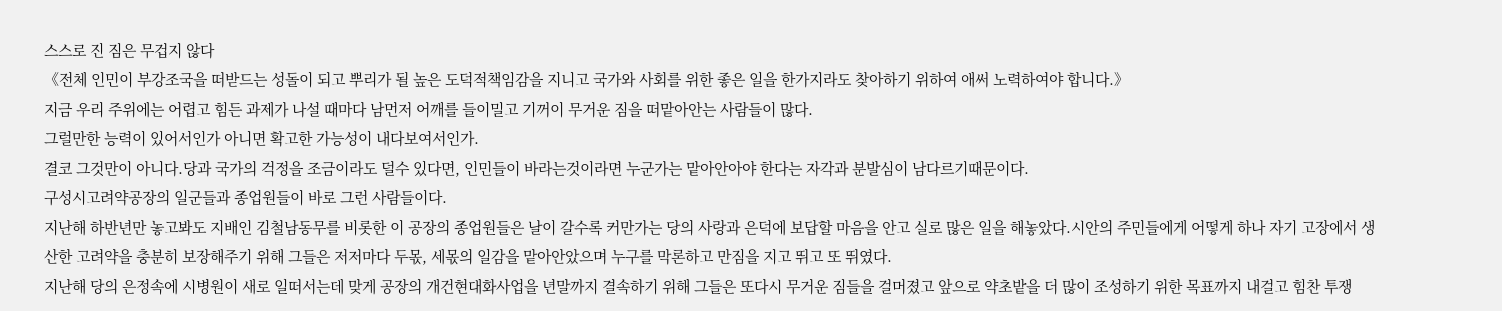스스로 진 짐은 무겁지 않다
《전체 인민이 부강조국을 떠받드는 성돌이 되고 뿌리가 될 높은 도덕적책임감을 지니고 국가와 사회를 위한 좋은 일을 한가지라도 찾아하기 위하여 애써 노력하여야 합니다.》
지금 우리 주위에는 어렵고 힘든 과제가 나설 때마다 남먼저 어깨를 들이밀고 기꺼이 무거운 짐을 떠맡아안는 사람들이 많다.
그럴만한 능력이 있어서인가 아니면 확고한 가능성이 내다보여서인가.
결코 그것만이 아니다.당과 국가의 걱정을 조금이라도 덜수 있다면, 인민들이 바라는것이라면 누군가는 맡아안아야 한다는 자각과 분발심이 남다르기때문이다.
구성시고려약공장의 일군들과 종업원들이 바로 그런 사람들이다.
지난해 하반년만 놓고봐도 지배인 김철남동무를 비롯한 이 공장의 종업원들은 날이 갈수록 커만가는 당의 사랑과 은덕에 보답할 마음을 안고 실로 많은 일을 해놓았다.시안의 주민들에게 어떻게 하나 자기 고장에서 생산한 고려약을 충분히 보장해주기 위해 그들은 저저마다 두몫, 세몫의 일감을 맡아안았으며 누구를 막론하고 만짐을 지고 뛰고 또 뛰였다.
지난해 당의 은정속에 시병원이 새로 일떠서는데 맞게 공장의 개건현대화사업을 년말까지 결속하기 위해 그들은 또다시 무거운 짐들을 걸머졌고 앞으로 약초밭을 더 많이 조성하기 위한 목표까지 내걸고 힘찬 투쟁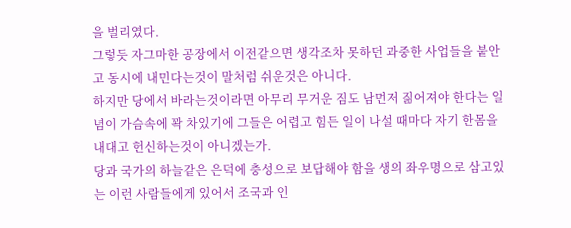을 벌리였다.
그렇듯 자그마한 공장에서 이전같으면 생각조차 못하던 과중한 사업들을 붙안고 동시에 내민다는것이 말처럼 쉬운것은 아니다.
하지만 당에서 바라는것이라면 아무리 무거운 짐도 남먼저 짊어져야 한다는 일념이 가슴속에 꽉 차있기에 그들은 어렵고 힘든 일이 나설 때마다 자기 한몸을 내대고 헌신하는것이 아니겠는가.
당과 국가의 하늘같은 은덕에 충성으로 보답해야 함을 생의 좌우명으로 삼고있는 이런 사람들에게 있어서 조국과 인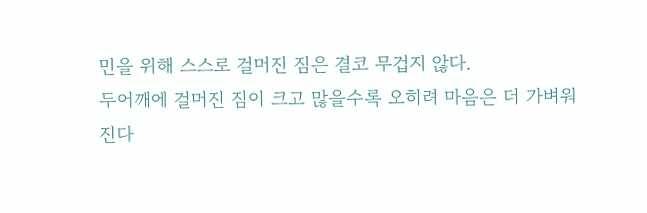민을 위해 스스로 걸머진 짐은 결코 무겁지 않다.
두어깨에 걸머진 짐이 크고 많을수록 오히려 마음은 더 가벼워진다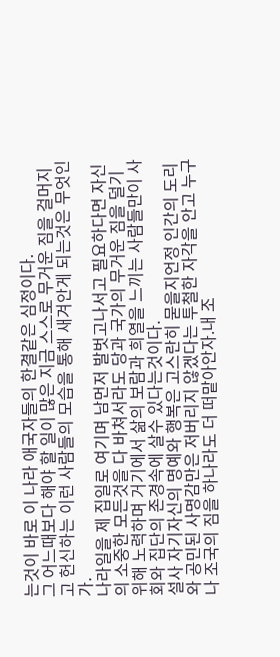는것이 바로 이 나라 애국자들의 한결같은 심정이다.
그 어느때보다 해야 할 일이 많은 지금 스스로 무거운 짐을 걸머지고 헌신하는 이런 사람들의 모습을 통해 새겨안게 되는것은 무엇인가.
나라일을 제 집일로 여기며 남먼저 발벗고나서고 필요하다면 자신의 소중한 모든것을 다 바쳐서라도 당과 국가의 무거운 짐을 덜기 위해 노력하며 거기에서 삶의 보람과 희열을 느끼는 사람들만이 사회와 집단의 존경속에 살수 있다는것이다.
설사 자기자신의 명예와 행복은 고스란히 묻을지언정 인간의 도리와 공민된 사명감만은 저버리지 않겠다는 투철한 자각을 안고 누구나 조국의 짐을 하나라도 더 떠맡아안자.내 조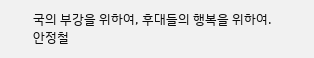국의 부강을 위하여, 후대들의 행복을 위하여.
안정철